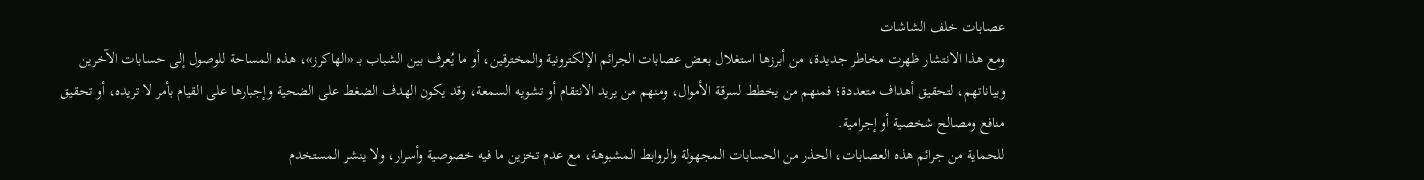عصابات خلف الشاشات
ومع هذا الانتشار ظهرت مخاطر جديدة، من أبرزها استغلال بعض عصابات الجرائم الإلكترونية والمخترقين، أو ما يُعرف بين الشباب بـ «الهاكرز»، هذه المساحة للوصول إلى حسابات الآخرين وبياناتهم، لتحقيق أهداف متعددة؛ فمنهم من يخطط لسرقة الأموال، ومنهم من يريد الانتقام أو تشويه السمعة، وقد يكون الهدف الضغط على الضحية وإجبارها على القيام بأمر لا تريده، أو تحقيق منافع ومصالح شخصية أو إجرامية.
للحماية من جرائم هذه العصابات، الحذر من الحسابات المجهولة والروابط المشبوهة، مع عدم تخزين ما فيه خصوصية وأسرار، ولا ينشر المستخدم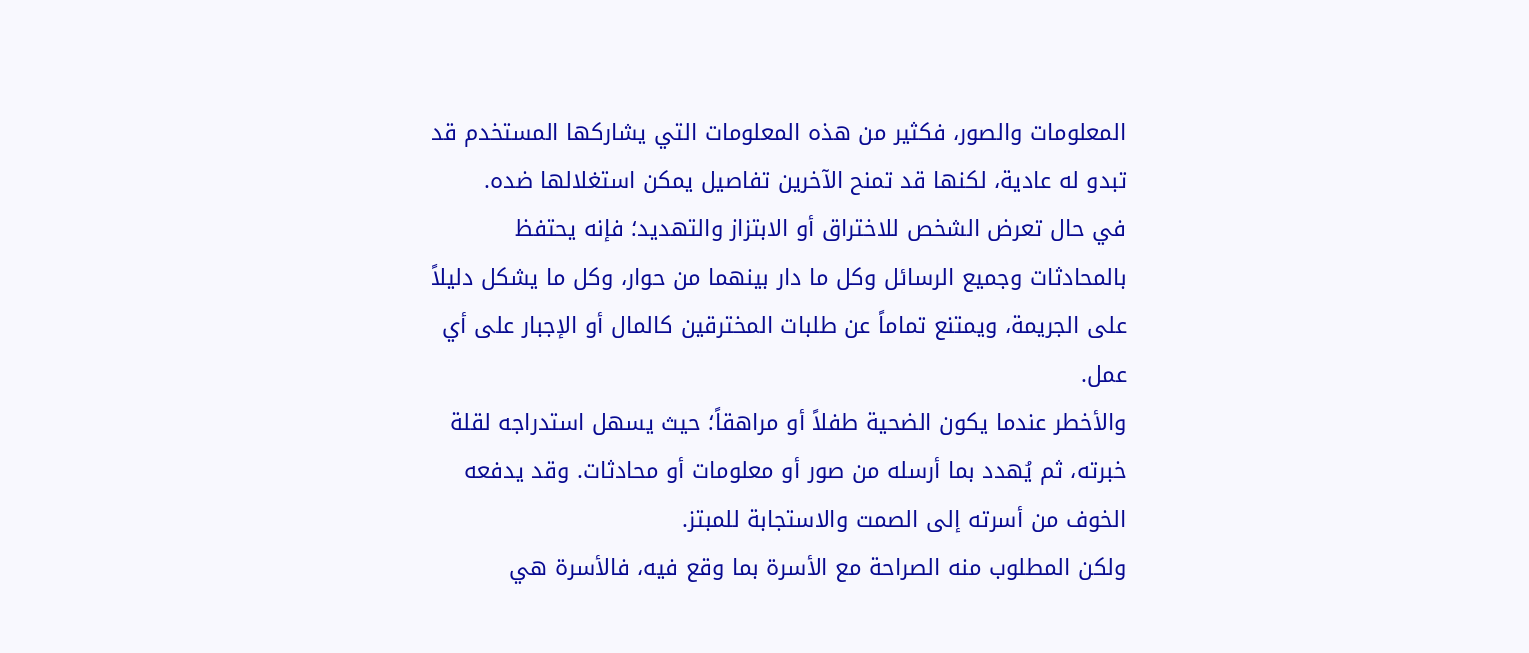المعلومات والصور، فكثير من هذه المعلومات التي يشاركها المستخدم قد تبدو له عادية، لكنها قد تمنح الآخرين تفاصيل يمكن استغلالها ضده.
في حال تعرض الشخص للاختراق أو الابتزاز والتهديد؛ فإنه يحتفظ بالمحادثات وجميع الرسائل وكل ما دار بينهما من حوار، وكل ما يشكل دليلاً على الجريمة، ويمتنع تماماً عن طلبات المخترقين كالمال أو الإجبار على أي عمل.
والأخطر عندما يكون الضحية طفلاً أو مراهقاً؛ حيث يسهل استدراجه لقلة خبرته، ثم يُهدد بما أرسله من صور أو معلومات أو محادثات. وقد يدفعه الخوف من أسرته إلى الصمت والاستجابة للمبتز.
ولكن المطلوب منه الصراحة مع الأسرة بما وقع فيه، فالأسرة هي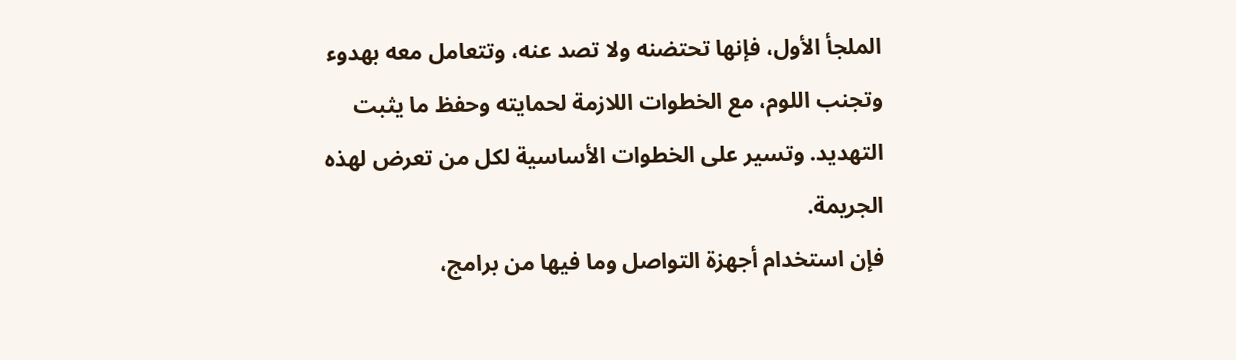الملجأ الأول، فإنها تحتضنه ولا تصد عنه، وتتعامل معه بهدوء وتجنب اللوم، مع الخطوات اللازمة لحمايته وحفظ ما يثبت التهديد. وتسير على الخطوات الأساسية لكل من تعرض لهذه الجريمة.
فإن استخدام أجهزة التواصل وما فيها من برامج،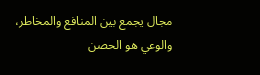مجال يجمع بين المنافع والمخاطر، والوعي هو الحصن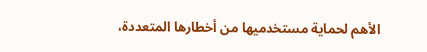الأهم لحماية مستخدميها من أخطارها المتعددة،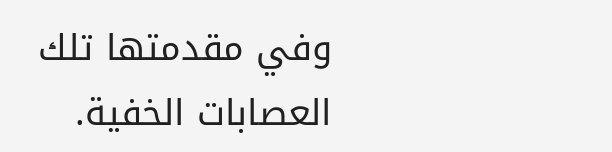وفي مقدمتها تلك العصابات الخفية.